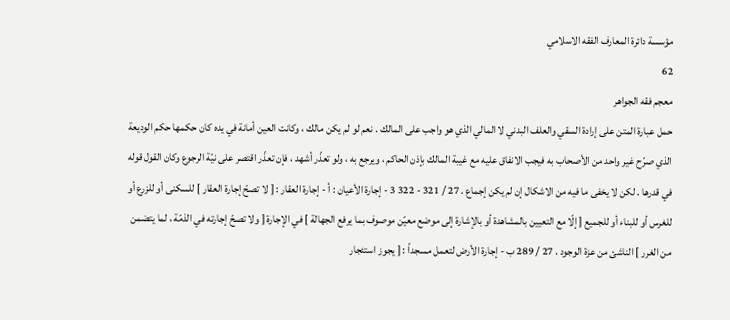مؤسسة دائرة المعارف الفقه الاسلامي
62
معجم فقه الجواهر
حمل عبارة المتن على إرادة السقي والعلف البدني لا المالي الذي هو واجب على المالك . نعم لو لم يكن مالك ، وكانت العين أمانة في يده كان حكمها حكم الوديعة الذي صرّح غير واحد من الأصحاب به فيجب الانفاق عليه مع غيبة المالك بإذن الحاكم ، ويرجع به ، ولو تعذّر أشهد ، فإن تعذّر اقتصر على نيّة الرجوع وكان القول قوله في قدرها . لكن لا يخفى ما فيه من الاشكال إن لم يكن إجماع . 27 / 321 - 322 3 - إجارة الأعيان : أ - إجارة العقار : [ لا تصحّ إجارة العقار ] للسكنى أو للزرع أو للغرس أو للبناء أو للجميع [ إلّا مع التعيين بالمشاهدة أو بالإشارة إلى موضع معيّن موصوف بما يرفع الجهالة ] في الإجارة [ ولا تصحّ إجارته في الذمّة ، لما يتضمن من الغرر ] الناشئ من عزة الوجود . 27 / 289 ب - إجارة الأرض لتعمل مسجداً : [ يجوز استئجار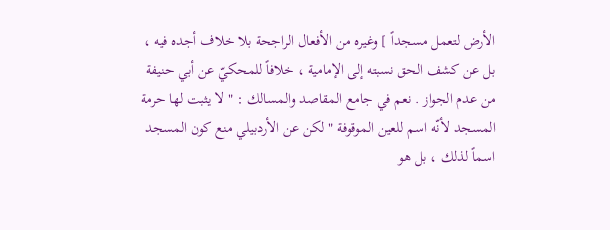الأرض لتعمل مسجداً ] وغيره من الأفعال الراجحة بلا خلاف أجده فيه ، بل عن كشف الحق نسبته إلى الإمامية ، خلافاً للمحكيّ عن أبي حنيفة من عدم الجواز . نعم في جامع المقاصد والمسالك : " لا يثبت لها حرمة المسجد لأنّه اسم للعين الموقوفة " لكن عن الأردبيلي منع كون المسجد اسماً لذلك ، بل هو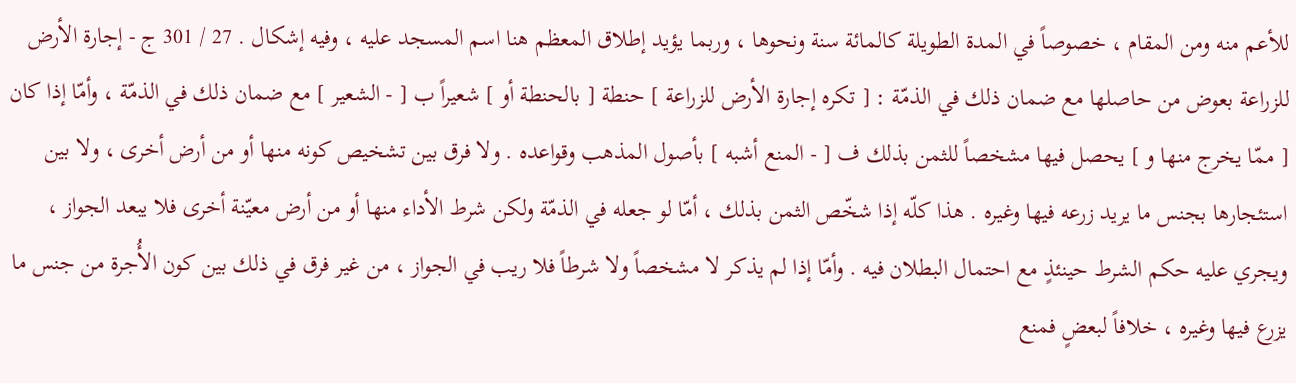للأعم منه ومن المقام ، خصوصاً في المدة الطويلة كالمائة سنة ونحوها ، وربما يؤيد إطلاق المعظم هنا اسم المسجد عليه ، وفيه إشكال . 27 / 301 ج - إجارة الأرض للزراعة بعوض من حاصلها مع ضمان ذلك في الذمّة : [ تكره إجارة الأرض للزراعة ] حنطة [ بالحنطة أو ] شعيراً ب [ - الشعير ] مع ضمان ذلك في الذمّة ، وأمّا إذا كان [ ممّا يخرج منها و ] يحصل فيها مشخصاً للثمن بذلك ف [ - المنع أشبه ] بأصول المذهب وقواعده . ولا فرق بين تشخيص كونه منها أو من أرض أخرى ، ولا بين استئجارها بجنس ما يريد زرعه فيها وغيره . هذا كلّه إذا شخّص الثمن بذلك ، أمّا لو جعله في الذمّة ولكن شرط الأداء منها أو من أرض معيّنة أخرى فلا يبعد الجواز ، ويجري عليه حكم الشرط حينئذٍ مع احتمال البطلان فيه . وأمّا إذا لم يذكر لا مشخصاً ولا شرطاً فلا ريب في الجواز ، من غير فرق في ذلك بين كون الأُجرة من جنس ما يزرع فيها وغيره ، خلافاً لبعضٍ فمنع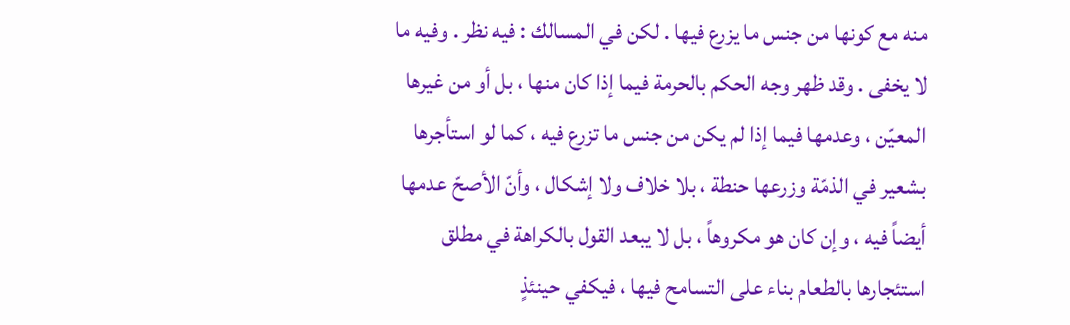منه مع كونها من جنس ما يزرع فيها . لكن في المسالك : فيه نظر . وفيه ما لا يخفى . وقد ظهر وجه الحكم بالحرمة فيما إذا كان منها ، بل أو من غيرها المعيّن ، وعدمها فيما إذا لم يكن من جنس ما تزرع فيه ، كما لو استأجرها بشعير في الذمّة وزرعها حنطة ، بلا خلاف ولا إشكال ، وأنّ الأصحّ عدمها أيضاً فيه ، وإن كان هو مكروهاً ، بل لا يبعد القول بالكراهة في مطلق استئجارها بالطعام بناء على التسامح فيها ، فيكفي حينئذٍ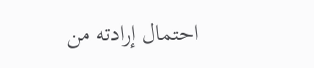احتمال إرادته من